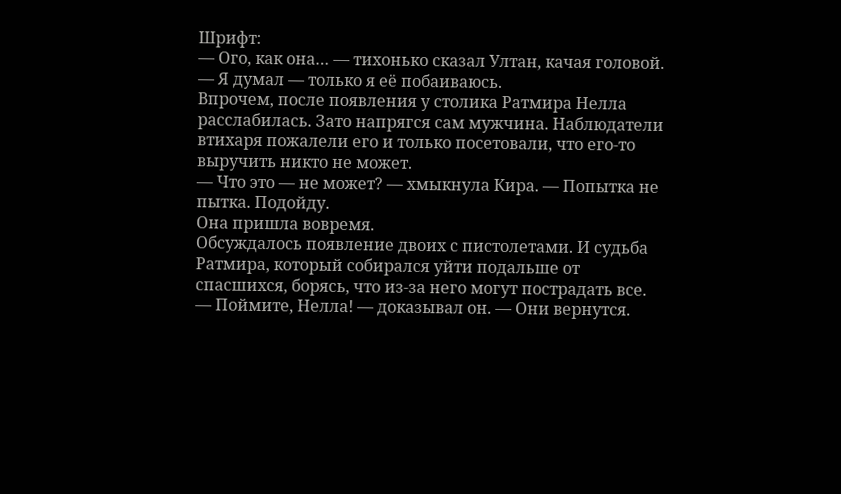Шрифт:
— Ого, как она… — тихонько сказал Ултан, качая головой. — Я думал — только я её побаиваюсь.
Впрочем, после появления у столика Ратмира Нелла расслабилась. Зато напрягся сам мужчина. Наблюдатели втихаря пожалели его и только посетовали, что его-то выручить никто не может.
— Что это — не может? — хмыкнула Кира. — Попытка не пытка. Подойду.
Она пришла вовремя.
Обсуждалось появление двоих с пистолетами. И судьба Ратмира, который собирался уйти подальше от спасшихся, борясь, что из-за него могут пострадать все.
— Поймите, Нелла! — доказывал он. — Они вернутся.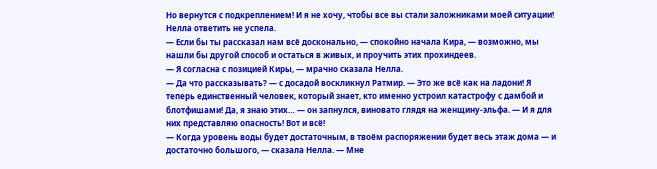Но вернутся с подкреплением! И я не хочу, чтобы все вы стали заложниками моей ситуации!
Нелла ответить не успела.
— Если бы ты рассказал нам всё досконально, — спокойно начала Кира, — возможно, мы нашли бы другой способ и остаться в живых, и проучить этих прохиндеев.
— Я согласна с позицией Киры, — мрачно сказала Нелла.
— Да что рассказывать? — с досадой воскликнул Ратмир. — Это же всё как на ладони! Я теперь единственный человек, который знает, кто именно устроил катастрофу с дамбой и блотфишами! Да, я знаю этих… — он запнулся, виновато глядя на женщину-эльфа. — И я для них представляю опасность! Вот и всё!
— Когда уровень воды будет достаточным, в твоём распоряжении будет весь этаж дома — и достаточно большого, — сказала Нелла. — Мне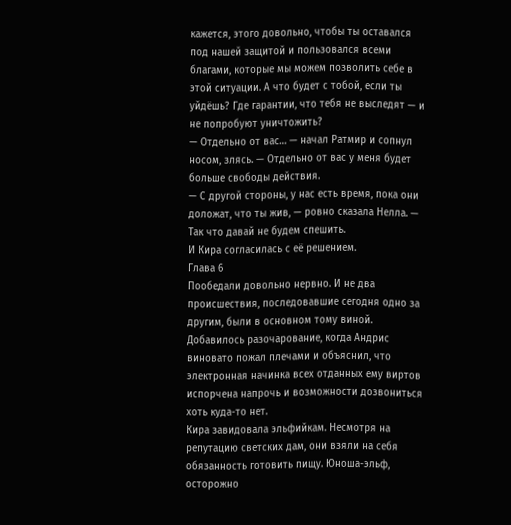кажется, этого довольно, чтобы ты оставался под нашей защитой и пользовался всеми благами, которые мы можем позволить себе в этой ситуации. А что будет с тобой, если ты уйдёшь? Где гарантии, что тебя не выследят — и не попробуют уничтожить?
— Отдельно от вас… — начал Ратмир и сопнул носом, злясь. — Отдельно от вас у меня будет больше свободы действия.
— С другой стороны, у нас есть время, пока они доложат, что ты жив, — ровно сказала Нелла. — Так что давай не будем спешить.
И Кира согласилась с её решением.
Глава 6
Пообедали довольно нервно. И не два происшествия, последовавшие сегодня одно за другим, были в основном тому виной. Добавилось разочарование, когда Андрис виновато пожал плечами и объяснил, что электронная начинка всех отданных ему виртов испорчена напрочь и возможности дозвониться хоть куда-то нет.
Кира завидовала эльфийкам. Несмотря на репутацию светских дам, они взяли на себя обязанность готовить пищу. Юноша-эльф, осторожно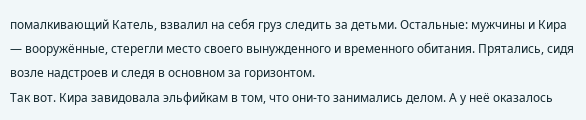помалкивающий Катель, взвалил на себя груз следить за детьми. Остальные: мужчины и Кира — вооружённые, стерегли место своего вынужденного и временного обитания. Прятались, сидя возле надстроев и следя в основном за горизонтом.
Так вот. Кира завидовала эльфийкам в том, что они-то занимались делом. А у неё оказалось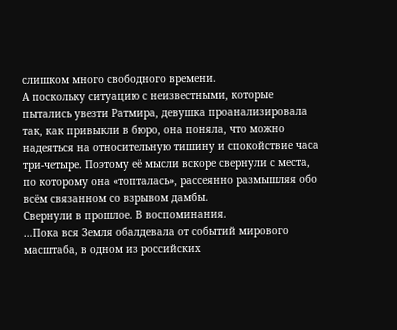слишком много свободного времени.
А поскольку ситуацию с неизвестными, которые пытались увезти Ратмира, девушка проанализировала так, как привыкли в бюро, она поняла, что можно надеяться на относительную тишину и спокойствие часа три-четыре. Поэтому её мысли вскоре свернули с места, по которому она «топталась», рассеянно размышляя обо всём связанном со взрывом дамбы.
Свернули в прошлое. В воспоминания.
…Пока вся Земля обалдевала от событий мирового масштаба, в одном из российских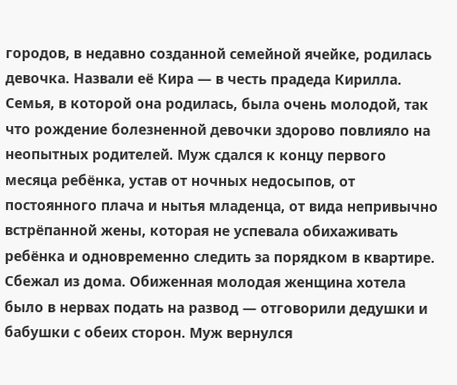городов, в недавно созданной семейной ячейке, родилась девочка. Назвали её Кира — в честь прадеда Кирилла. Семья, в которой она родилась, была очень молодой, так что рождение болезненной девочки здорово повлияло на неопытных родителей. Муж сдался к концу первого месяца ребёнка, устав от ночных недосыпов, от постоянного плача и нытья младенца, от вида непривычно встрёпанной жены, которая не успевала обихаживать ребёнка и одновременно следить за порядком в квартире. Сбежал из дома. Обиженная молодая женщина хотела было в нервах подать на развод — отговорили дедушки и бабушки с обеих сторон. Муж вернулся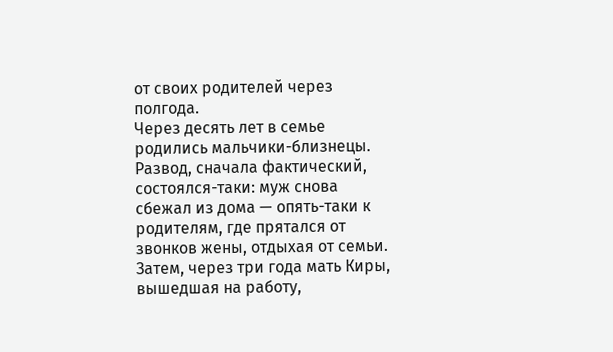от своих родителей через полгода.
Через десять лет в семье родились мальчики-близнецы. Развод, сначала фактический, состоялся-таки: муж снова сбежал из дома — опять-таки к родителям, где прятался от звонков жены, отдыхая от семьи. Затем, через три года мать Киры, вышедшая на работу,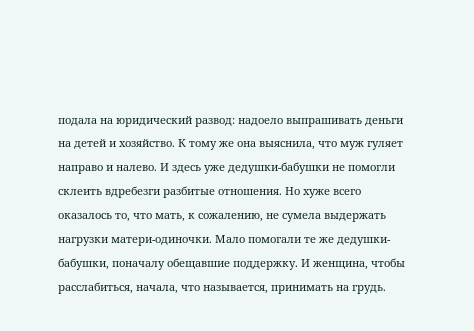подала на юридический развод: надоело выпрашивать деньги на детей и хозяйство. К тому же она выяснила, что муж гуляет направо и налево. И здесь уже дедушки-бабушки не помогли склеить вдребезги разбитые отношения. Но хуже всего оказалось то, что мать, к сожалению, не сумела выдержать нагрузки матери-одиночки. Мало помогали те же дедушки-бабушки, поначалу обещавшие поддержку. И женщина, чтобы расслабиться, начала, что называется, принимать на грудь.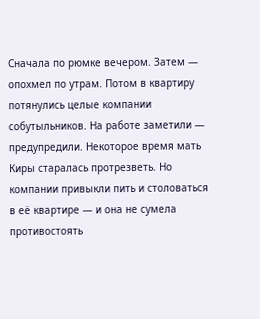Сначала по рюмке вечером. Затем — опохмел по утрам. Потом в квартиру потянулись целые компании собутыльников. На работе заметили — предупредили. Некоторое время мать Киры старалась протрезветь. Но компании привыкли пить и столоваться в её квартире — и она не сумела противостоять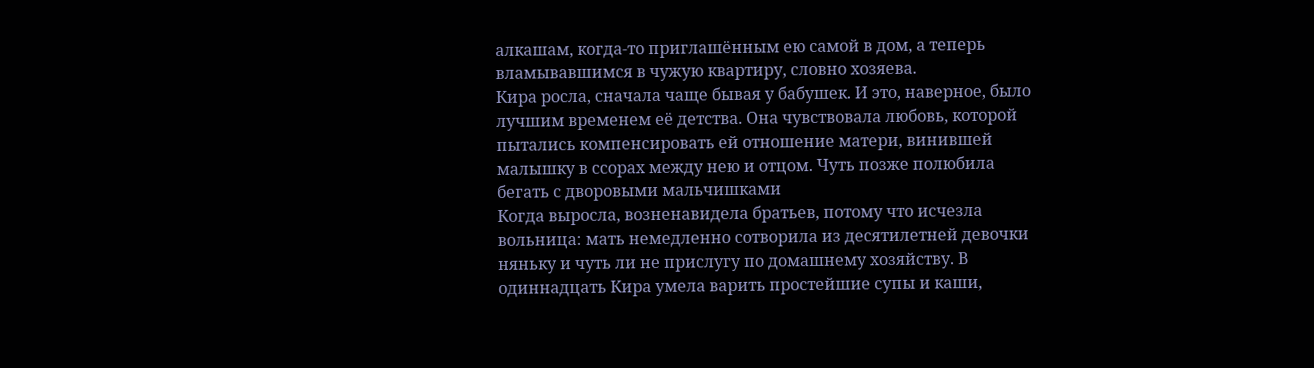алкашам, когда-то приглашённым ею самой в дом, а теперь вламывавшимся в чужую квартиру, словно хозяева.
Кира росла, сначала чаще бывая у бабушек. И это, наверное, было лучшим временем её детства. Она чувствовала любовь, которой пытались компенсировать ей отношение матери, винившей малышку в ссорах между нею и отцом. Чуть позже полюбила бегать с дворовыми мальчишками
Когда выросла, возненавидела братьев, потому что исчезла вольница: мать немедленно сотворила из десятилетней девочки няньку и чуть ли не прислугу по домашнему хозяйству. В одиннадцать Кира умела варить простейшие супы и каши,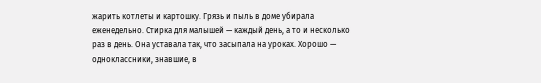жарить котлеты и картошку. Грязь и пыль в доме убирала еженедельно. Стирка для малышей — каждый день, а то и несколько раз в день. Она уставала так, что засыпала на уроках. Хорошо — одноклассники, знавшие, в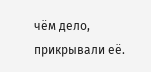чём дело, прикрывали её.